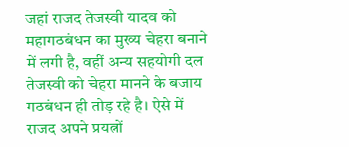जहां राजद तेजस्वी यादव को महागठबंधन का मुख्य चेहरा बनाने में लगी है, वहीं अन्य सहयोगी दल तेजस्वी को चेहरा मानने के बजाय गठबंधन ही तोड़ रहे है। ऐसे में राजद अपने प्रयत्नों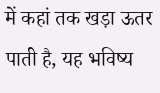में कहां तक खड़ा ऊतर पाती है, यह भविष्य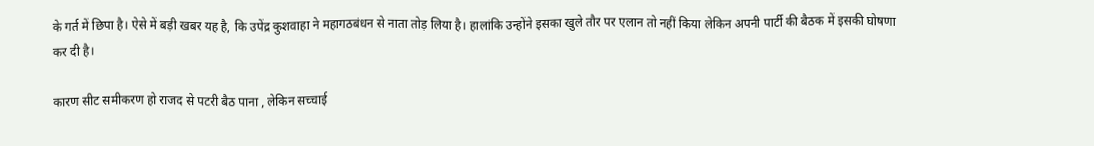के गर्त में छिपा है। ऐसे में बड़ी खबर यह है, कि उपेंद्र कुशवाहा ने महागठबंधन से नाता तोड़ लिया है। हालांकि उन्होंने इसका खुले तौर पर एलान तो नहीं किया लेकिन अपनी पार्टी की बैठक में इसकी घोषणा कर दी है।

कारण सीट समीकरण हो राजद से पटरी बैठ पाना , लेकिन सच्चाई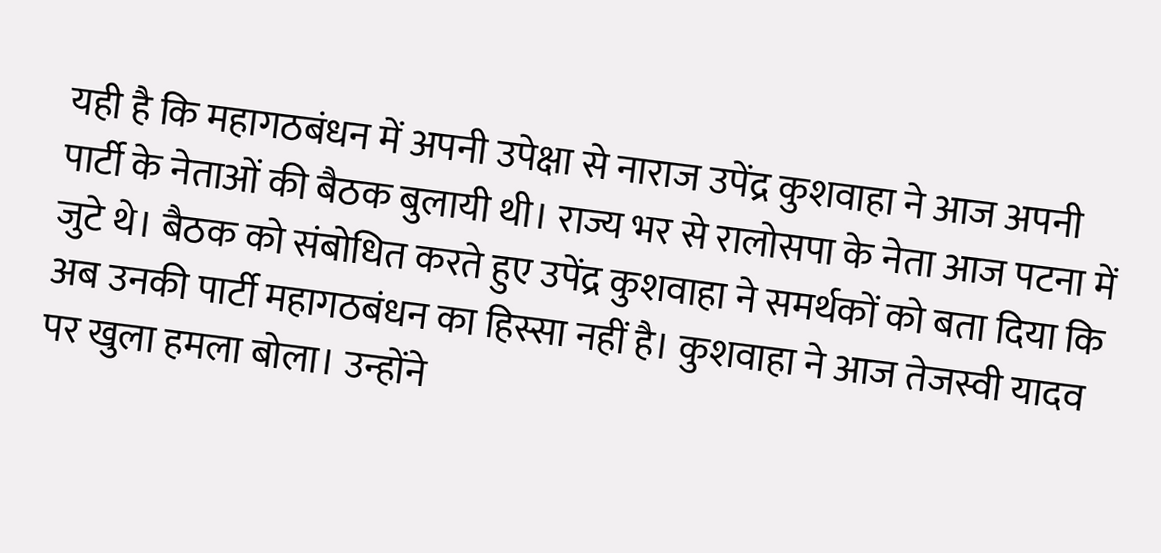यही है कि महागठबंधन में अपनी उपेक्षा से नाराज उपेंद्र कुशवाहा ने आज अपनी पार्टी के नेताओं की बैठक बुलायी थी। राज्य भर से रालोसपा के नेता आज पटना में जुटे थे। बैठक को संबोधित करते हुए उपेंद्र कुशवाहा ने समर्थकों को बता दिया कि अब उनकी पार्टी महागठबंधन का हिस्सा नहीं है। कुशवाहा ने आज तेजस्वी यादव पर खुला हमला बोला। उन्होंने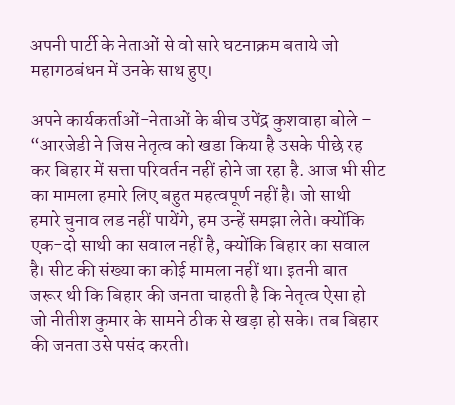अपनी पार्टी के नेताओं से वो सारे घटनाक्रम बताये जो महागठबंधन में उनके साथ हुए।

अपने कार्यकर्ताओं-नेताओं के बीच उपेंद्र कुशवाहा बोले –
“आरजेडी ने जिस नेतृत्व को खडा किया है उसके पीछे रह कर बिहार में सत्ता परिवर्तन नहीं होने जा रहा है. आज भी सीट का मामला हमारे लिए बहुत महत्वपूर्ण नहीं है। जो साथी हमारे चुनाव लड नहीं पायेंगे, हम उन्हें समझा लेते। क्योंकि एक-दो साथी का सवाल नहीं है, क्योंकि बिहार का सवाल है। सीट की संख्या का कोई मामला नहीं था। इतनी बात जरूर थी कि बिहार की जनता चाहती है कि नेतृत्व ऐसा हो जो नीतीश कुमार के सामने ठीक से खड़ा हो सके। तब बिहार की जनता उसे पसंद करती।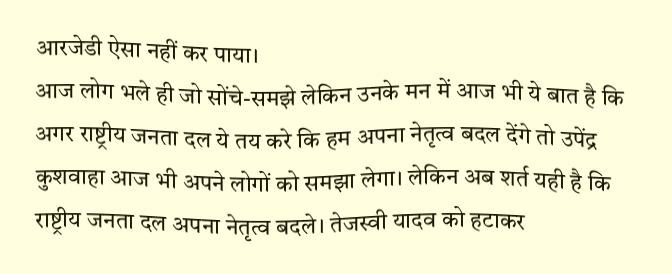आरजेडी ऐसा नहीं कर पाया।
आज लोग भले ही जो सोंचे-समझे लेकिन उनके मन में आज भी ये बात है कि अगर राष्ट्रीय जनता दल ये तय करे कि हम अपना नेतृत्व बदल देंगे तो उपेंद्र कुशवाहा आज भी अपने लोगों को समझा लेगा। लेकिन अब शर्त यही है कि राष्ट्रीय जनता दल अपना नेतृत्व बदले। तेजस्वी यादव को हटाकर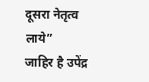दूसरा नेतृत्व लाये”
जाहिर है उपेंद्र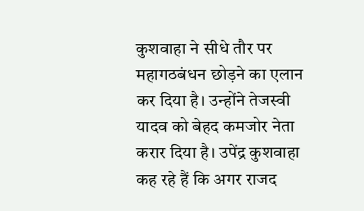कुशवाहा ने सीधे तौर पर महागठबंधन छोड़ने का एलान कर दिया है। उन्होंने तेजस्वी यादव को बेहद कमजोर नेता करार दिया है। उपेंद्र कुशवाहा कह रहे हैं कि अगर राजद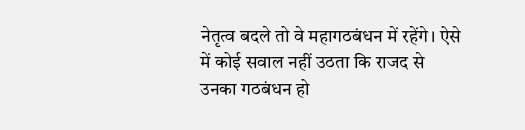नेतृत्व बदले तो वे महागठबंधन में रहेंगे। ऐसे में कोई सवाल नहीं उठता कि राजद से उनका गठबंधन हो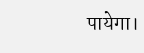पायेगा।